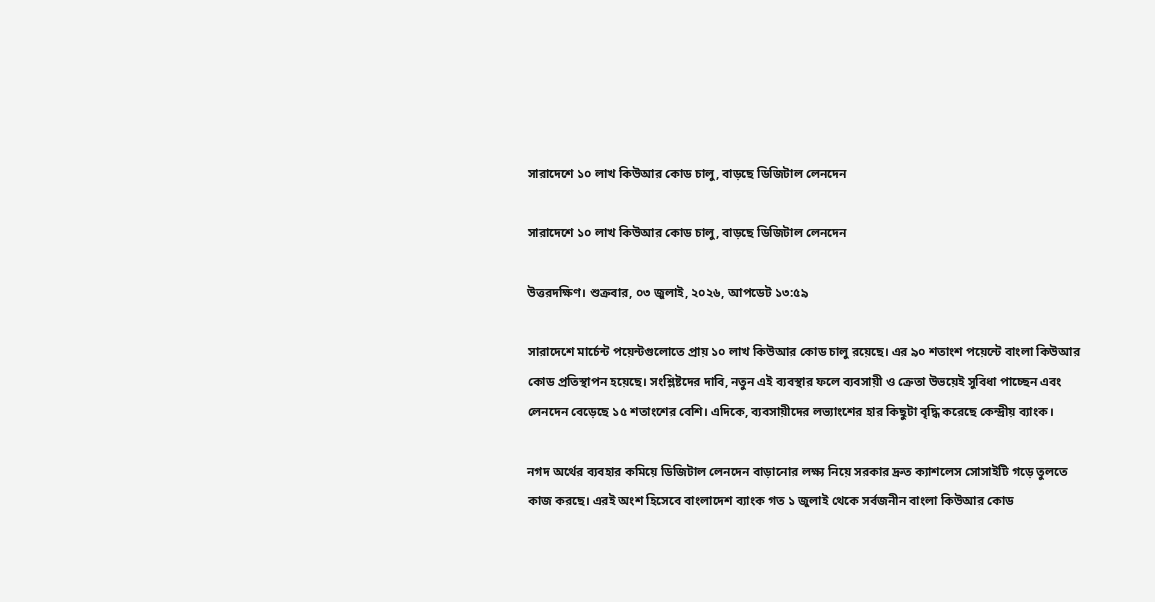সারাদেশে ১০ লাখ কিউআর কোড চালু, বাড়ছে ডিজিটাল লেনদেন

সারাদেশে ১০ লাখ কিউআর কোড চালু, বাড়ছে ডিজিটাল লেনদেন

উত্তরদক্ষিণ। শুক্রবার, ০৩ জুলাই, ২০২৬, আপডেট ১৩:৫৯

সারাদেশে মার্চেন্ট পয়েন্টগুলোতে প্রায় ১০ লাখ কিউআর কোড চালু রয়েছে। এর ৯০ শতাংশ পয়েন্টে বাংলা কিউআর কোড প্রতিস্থাপন হয়েছে। সংশ্লিষ্টদের দাবি, নতুন এই ব্যবস্থার ফলে ব্যবসায়ী ও ক্রেতা উভয়েই সুবিধা পাচ্ছেন এবং লেনদেন বেড়েছে ১৫ শতাংশের বেশি। এদিকে, ব্যবসায়ীদের লভ্যাংশের হার কিছুটা বৃদ্ধি করেছে কেন্দ্রীয় ব্যাংক।

নগদ অর্থের ব্যবহার কমিয়ে ডিজিটাল লেনদেন বাড়ানোর লক্ষ্য নিয়ে সরকার দ্রুত ক্যাশলেস সোসাইটি গড়ে তুলতে কাজ করছে। এরই অংশ হিসেবে বাংলাদেশ ব্যাংক গত ১ জুলাই থেকে সর্বজনীন বাংলা কিউআর কোড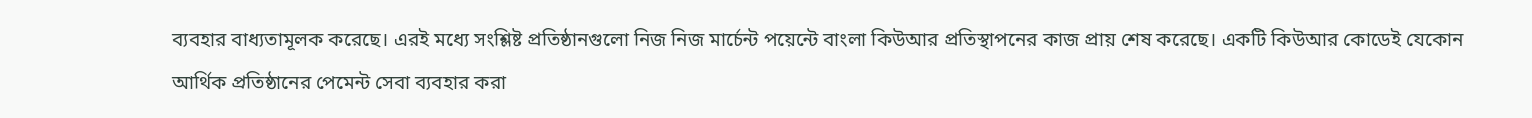ব্যবহার বাধ্যতামূলক করেছে। এরই মধ্যে সংশ্লিষ্ট প্রতিষ্ঠানগুলো নিজ নিজ মার্চেন্ট পয়েন্টে বাংলা কিউআর প্রতিস্থাপনের কাজ প্রায় শেষ করেছে। একটি কিউআর কোডেই যেকোন আর্থিক প্রতিষ্ঠানের পেমেন্ট সেবা ব্যবহার করা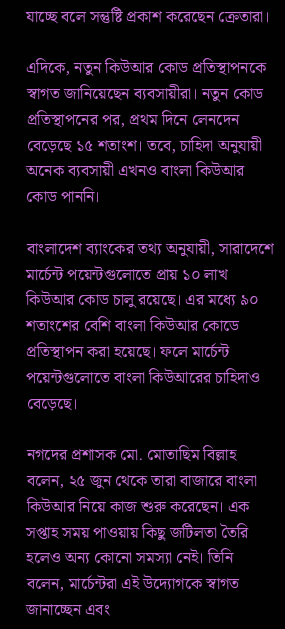যাচ্ছে বলে সন্তুষ্টি প্রকাশ করেছেন ক্রেতারা।

এদিকে, নতুন কিউআর কোড প্রতিস্থাপনকে স্বাগত জানিয়েছেন ব্যবসায়ীরা। নতুন কোড প্রতিস্থাপনের পর, প্রথম দিনে লেনদেন বেড়েছে ১৫ শতাংশ। তবে, চাহিদা অনুযায়ী অনেক ব্যবসায়ী এখনও বাংলা কিউআর কোড পাননি।

বাংলাদেশ ব্যাংকের তথ্য অনুযায়ী, সারাদেশে মার্চেন্ট পয়েন্টগুলোতে প্রায় ১০ লাখ কিউআর কোড চালু রয়েছে। এর মধ্যে ৯০ শতাংশের বেশি বাংলা কিউআর কোডে প্রতিস্থাপন করা হয়েছে। ফলে মার্চেন্ট পয়েন্টগুলোতে বাংলা কিউআরের চাহিদাও বেড়েছে।

নগদের প্রশাসক মো. মোতাছিম বিল্লাহ বলেন, ২৫ জুন থেকে তারা বাজারে বাংলা কিউআর নিয়ে কাজ শুরু করেছেন। এক সপ্তাহ সময় পাওয়ায় কিছু জটিলতা তৈরি হলেও অন্য কোনো সমস্যা নেই। তিনি বলেন, মার্চেন্টরা এই উদ্যোগকে স্বাগত জানাচ্ছেন এবং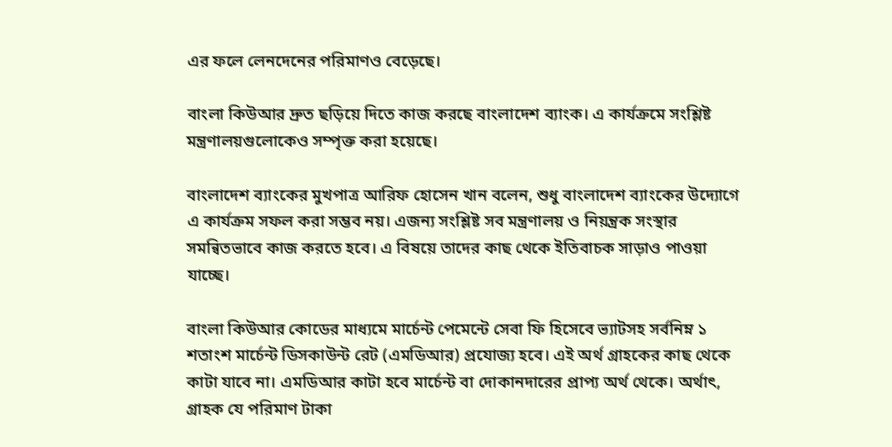এর ফলে লেনদেনের পরিমাণও বেড়েছে।

বাংলা কিউআর দ্রুত ছড়িয়ে দিতে কাজ করছে বাংলাদেশ ব্যাংক। এ কার্যক্রমে সংশ্লিষ্ট মন্ত্রণালয়গুলোকেও সম্পৃক্ত করা হয়েছে।

বাংলাদেশ ব্যাংকের মুখপাত্র আরিফ হোসেন খান বলেন, শুধু বাংলাদেশ ব্যাংকের উদ্যোগে এ কার্যক্রম সফল করা সম্ভব নয়। এজন্য সংশ্লিষ্ট সব মন্ত্রণালয় ও নিয়ন্ত্রক সংস্থার সমন্বিতভাবে কাজ করতে হবে। এ বিষয়ে তাদের কাছ থেকে ইতিবাচক সাড়াও পাওয়া যাচ্ছে।

বাংলা কিউআর কোডের মাধ্যমে মার্চেন্ট পেমেন্টে সেবা ফি হিসেবে ভ্যাটসহ সর্বনিম্ন ১ শতাংশ মার্চেন্ট ডিসকাউন্ট রেট (এমডিআর) প্রযোজ্য হবে। এই অর্থ গ্রাহকের কাছ থেকে কাটা যাবে না। এমডিআর কাটা হবে মার্চেন্ট বা দোকানদারের প্রাপ্য অর্থ থেকে। অর্থাৎ, গ্রাহক যে পরিমাণ টাকা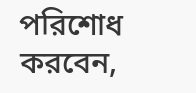পরিশোধ করবেন,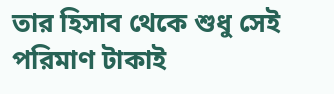তার হিসাব থেকে শুধু সেই পরিমাণ টাকাই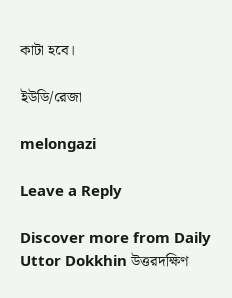কাটা হবে।

ইউডি/রেজা

melongazi

Leave a Reply

Discover more from Daily Uttor Dokkhin উত্তরদক্ষিণ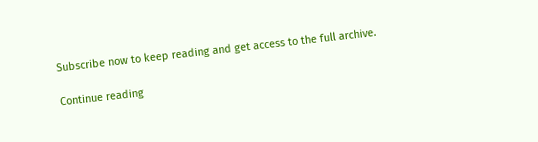Subscribe now to keep reading and get access to the full archive.

Continue reading